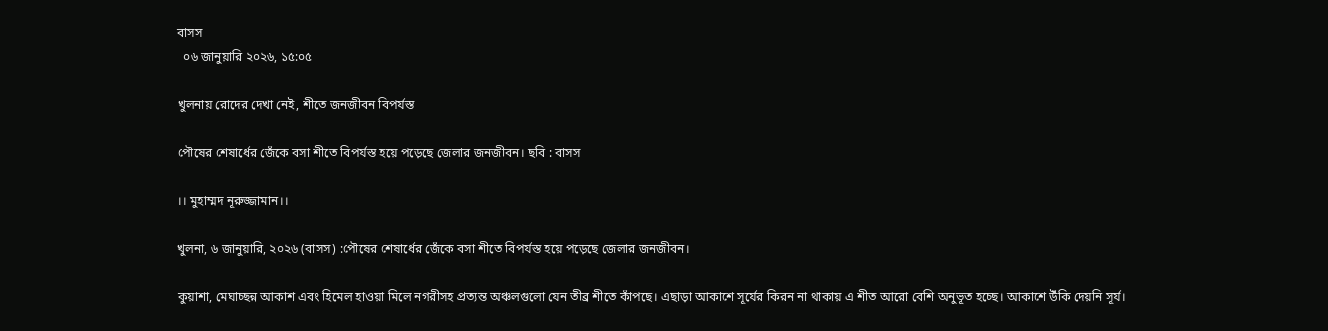বাসস
  ০৬ জানুয়ারি ২০২৬, ১৫:০৫

খুলনায় রোদের দেখা নেই, শীতে জনজীবন বিপর্যস্ত

পৌষের শেষার্ধের জেঁকে বসা শীতে বিপর্যস্ত হয়ে পড়েছে জেলার জনজীবন। ছবি : বাসস

।। মুহাম্মদ নূরুজ্জামান।।

খুলনা, ৬ জানুয়ারি, ২০২৬ (বাসস) :পৌষের শেষার্ধের জেঁকে বসা শীতে বিপর্যস্ত হয়ে পড়েছে জেলার জনজীবন।

কুয়াশা, মেঘাচ্ছন্ন আকাশ এবং হিমেল হাওয়া মিলে নগরীসহ প্রত্যন্ত অঞ্চলগুলো যেন তীব্র শীতে কাঁপছে। এছাড়া আকাশে সূর্যের কিরন না থাকায় এ শীত আরো বেশি অনুভূত হচ্ছে। আকাশে উঁকি দেয়নি সূর্য।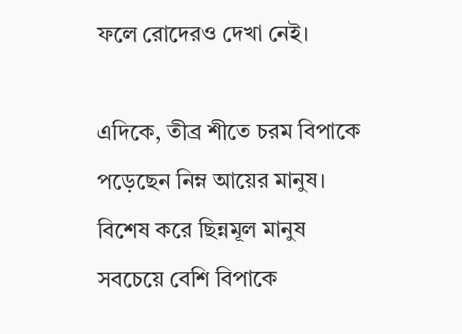ফলে রোদেরও দেখা নেই।

এদিকে, তীব্র শীতে চরম বিপাকে পড়েছেন নিম্ন আয়ের মানুষ। বিশেষ করে ছিন্নমূল মানুষ সবচেয়ে বেশি বিপাকে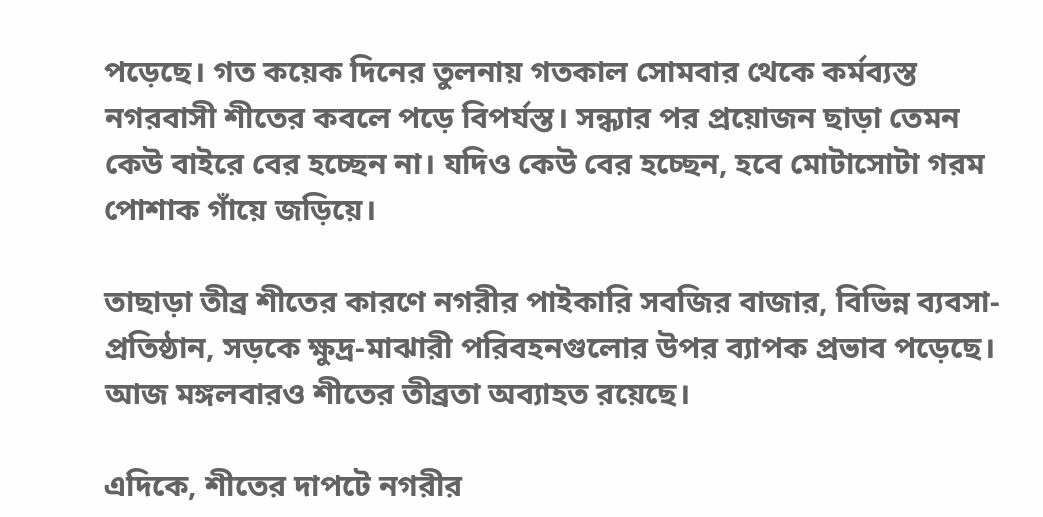পড়েছে। গত কয়েক দিনের তুলনায় গতকাল সোমবার থেকে কর্মব্যস্ত নগরবাসী শীতের কবলে পড়ে বিপর্যস্ত। সন্ধ্যার পর প্রয়োজন ছাড়া তেমন কেউ বাইরে বের হচ্ছেন না। যদিও কেউ বের হচ্ছেন, হবে মোটাসোটা গরম পোশাক গাঁয়ে জড়িয়ে।

তাছাড়া তীব্র শীতের কারণে নগরীর পাইকারি সবজির বাজার, বিভিন্ন ব্যবসা-প্রতিষ্ঠান, সড়কে ক্ষুদ্র-মাঝারী পরিবহনগুলোর উপর ব্যাপক প্রভাব পড়েছে। আজ মঙ্গলবারও শীতের তীব্রতা অব্যাহত রয়েছে।

এদিকে, শীতের দাপটে নগরীর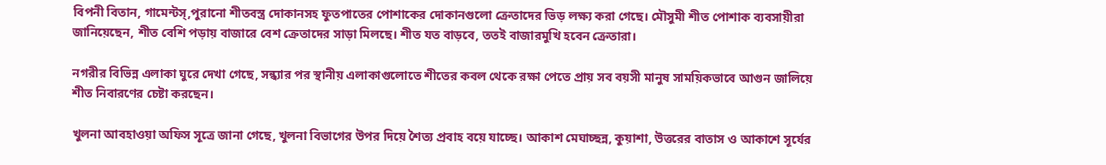বিপনী বিতান, গামেন্টস্,পুরানো শীতবস্ত্র দোকানসহ ফুতপাতের পোশাকের দোকানগুলো ক্রেতাদের ভিড় লক্ষ্য করা গেছে। মৌসুমী শীত পোশাক ব্যবসায়ীরা জানিয়েছেন, শীত বেশি পড়ায় বাজারে বেশ ক্রেতাদের সাড়া মিলছে। শীত যত বাড়বে, ততই বাজারমুখি হবেন ক্রেতারা।

নগরীর বিভিন্ন এলাকা ঘুরে দেখা গেছে, সন্ধ্যার পর স্থানীয় এলাকাগুলোতে শীতের কবল থেকে রক্ষা পেতে প্রায় সব বয়সী মানুষ সাময়িকভাবে আগুন জালিয়ে শীত নিবারণের চেষ্টা করছেন।

খুলনা আবহাওয়া অফিস সূত্রে জানা গেছে, খুলনা বিভাগের উপর দিয়ে শৈত্য প্রবাহ বয়ে যাচ্ছে। আকাশ মেঘাচ্ছন্ন, কুয়াশা, উত্তরের বাতাস ও আকাশে সূর্যের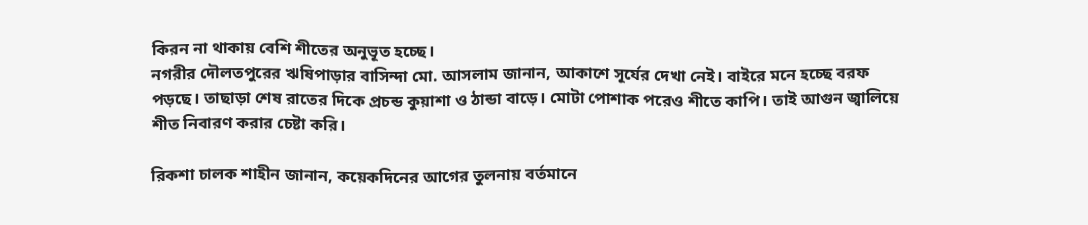কিরন না থাকায় বেশি শীতের অনুভূত হচ্ছে।
নগরীর দৌলতপুরের ঋষিপাড়ার বাসিন্দা মো. আসলাম জানান, আকাশে সূর্যের দেখা নেই। বাইরে মনে হচ্ছে বরফ পড়ছে। তাছাড়া শেষ রাতের দিকে প্রচন্ড কুয়াশা ও ঠান্ডা বাড়ে। মোটা পোশাক পরেও শীতে কাপি। তাই আগুন জ্বালিয়ে শীত নিবারণ করার চেষ্টা করি।

রিকশা চালক শাহীন জানান, কয়েকদিনের আগের তুলনায় বর্তমানে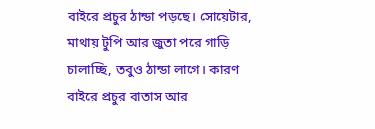বাইরে প্রচুর ঠান্ডা পড়ছে। সোয়েটার, মাথায় টুপি আর জুতা পরে গাড়ি চালাচ্ছি, তবুও ঠান্ডা লাগে। কারণ বাইরে প্রচুর বাতাস আর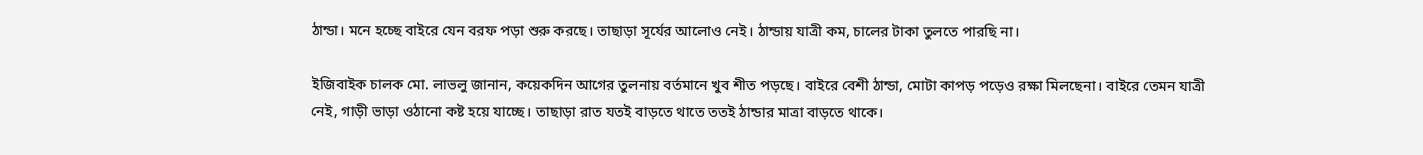ঠান্ডা। মনে হচ্ছে বাইরে যেন বরফ পড়া শুরু করছে। তাছাড়া সূর্যের আলোও নেই। ঠান্ডায় যাত্রী কম, চালের টাকা তুলতে পারছি না।

ইজিবাইক চালক মো. লাভলু জানান, কয়েকদিন আগের তুলনায় বর্তমানে খুব শীত পড়ছে। বাইরে বেশী ঠান্ডা, মোটা কাপড় পড়েও রক্ষা মিলছেনা। বাইরে তেমন যাত্রী নেই, গাড়ী ভাড়া ওঠানো কষ্ট হয়ে যাচ্ছে। তাছাড়া রাত যতই বাড়তে থাতে ততই ঠান্ডার মাত্রা বাড়তে থাকে।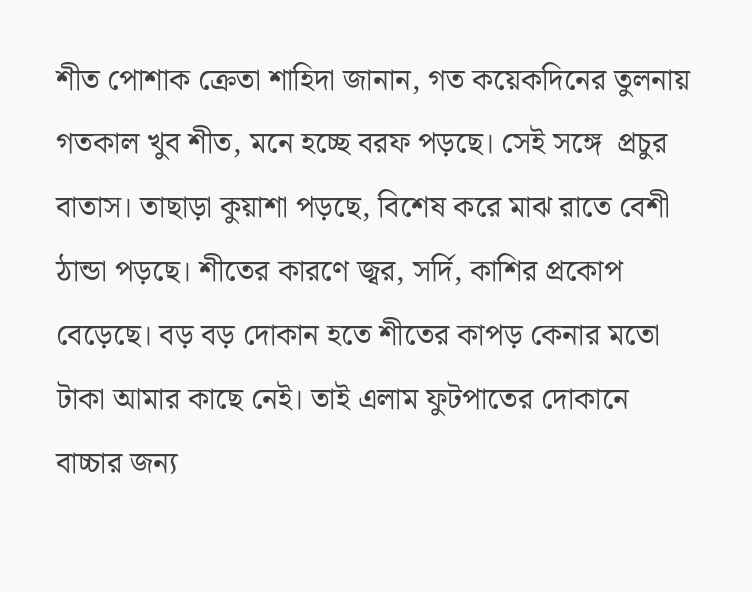শীত পোশাক ক্রেতা শাহিদা জানান, গত কয়েকদিনের তুলনায় গতকাল খুব শীত, মনে হচ্ছে বরফ পড়ছে। সেই সঙ্গে  প্রচুর বাতাস। তাছাড়া কুয়াশা পড়ছে, বিশেষ করে মাঝ রাতে বেশী ঠান্ডা পড়ছে। শীতের কারণে জ্বর, সর্দি, কাশির প্রকোপ বেড়েছে। বড় বড় দোকান হতে শীতের কাপড় কেনার মতো টাকা আমার কাছে নেই। তাই এলাম ফুটপাতের দোকানে বাচ্চার জন্য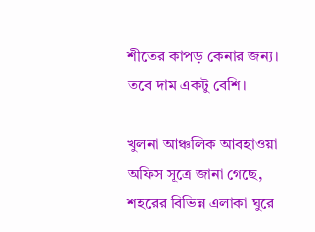শীতের কাপড় কেনার জন্য। তবে দাম একটু বেশি।

খুলনা আঞ্চলিক আবহাওয়া অফিস সূত্রে জানা গেছে, শহরের বিভিন্ন এলাকা ঘুরে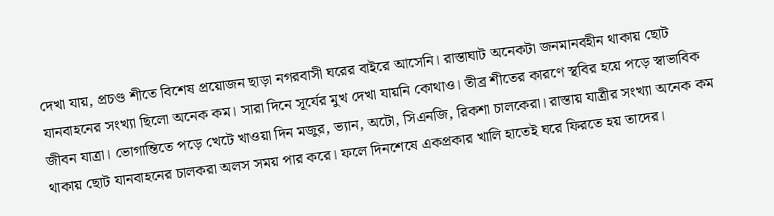দেখা যায়, প্রচণ্ড শীতে বিশেষ প্রয়োজন ছাড়া নগরবাসী ঘরের বাইরে আসেনি। রাস্তাঘাট অনেকটা জনমানবহীন থাকায় ছোট যানবাহনের সংখ্যা ছিলো অনেক কম। সারা দিনে সূর্যের মুখ দেখা যায়নি কোথাও। তীব্র শীতের কারণে স্থবির হয়ে পড়ে স্বাভাবিক জীবন যাত্রা। ভোগান্তিতে পড়ে খেটে খাওয়া দিন মজুর, ভ্যান, অটো, সিএনজি, রিকশা চালকেরা। রাস্তায় যাত্রীর সংখ্যা অনেক কম থাকায় ছোট যানবাহনের চালকরা অলস সময় পার করে। ফলে দিনশেষে একপ্রকার খালি হাতেই ঘরে ফিরতে হয় তাদের।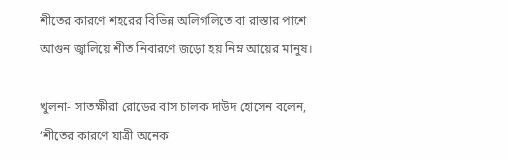শীতের কারণে শহরের বিভিন্ন অলিগলিতে বা রাস্তার পাশে আগুন জ্বালিয়ে শীত নিবারণে জড়ো হয় নিম্ন আয়ের মানুষ।

খুলনা- সাতক্ষীরা রোডের বাস চালক দাউদ হোসেন বলেন, ‘শীতের কারণে যাত্রী অনেক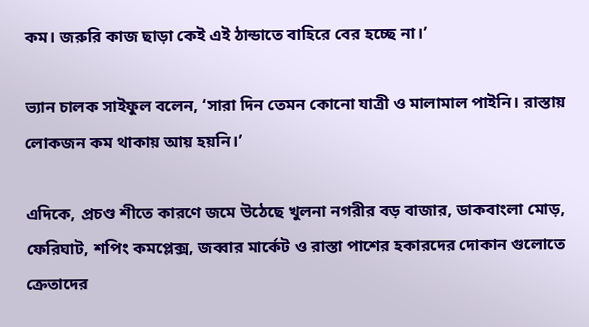কম। জরুরি কাজ ছাড়া কেই এই ঠান্ডাতে বাহিরে বের হচ্ছে না।’

ভ্যান চালক সাইফুল বলেন, ‘সারা দিন তেমন কোনো যাত্রী ও মালামাল পাইনি। রাস্তায় লোকজন কম থাকায় আয় হয়নি।’

এদিকে, প্রচণ্ড শীতে কারণে জমে উঠেছে খুলনা নগরীর বড় বাজার, ডাকবাংলা মোড়, ফেরিঘাট, শপিং কমপ্লেক্স, জব্বার মার্কেট ও রাস্তা পাশের হকারদের দোকান গুলোতে ক্রেতাদের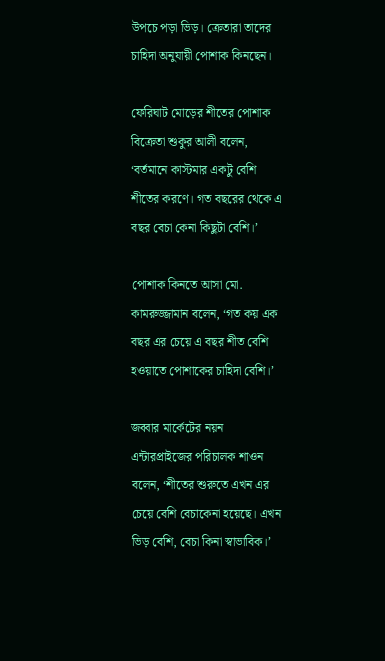উপচে পড়া ভিড়। ক্রেতারা তাদের চাহিদা অনুযায়ী পোশাক কিনছেন।

ফেরিঘাট মোড়ের শীতের পোশাক বিক্রেতা শুকুর আলী বলেন, ‘বর্তমানে কাস্টমার একটু বেশি শীতের করণে। গত বছরের থেকে এ বছর বেচা কেনা কিছুটা বেশি।’

পোশাক কিনতে আসা মো. কামরুজ্জামান বলেন, ‘গত কয় এক বছর এর চেয়ে এ বছর শীত বেশি হওয়াতে পোশাকের চাহিদা বেশি।’

জব্বার মার্কেটের নয়ন এন্টারপ্রাইজের পরিচালক শাওন বলেন, ‘শীতের শুরুতে এখন এর চেয়ে বেশি বেচাকেনা হয়েছে। এখন ভিড় বেশি, বেচা কিনা স্বাভাবিক।’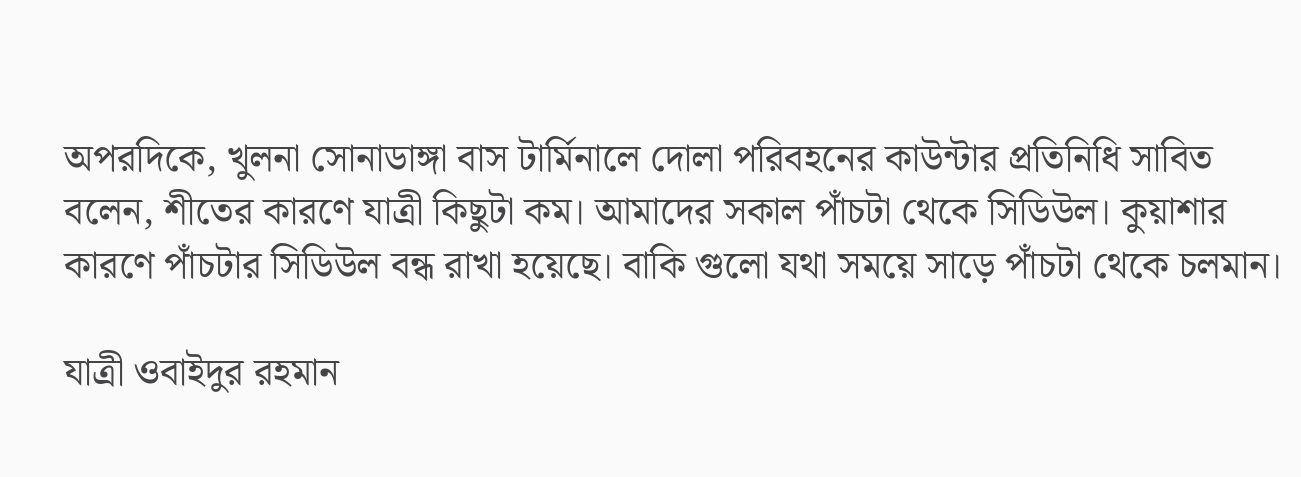অপরদিকে, খুলনা সোনাডাঙ্গা বাস টার্মিনালে দোলা পরিবহনের কাউন্টার প্রতিনিধি সাবিত বলেন, শীতের কারণে যাত্রী কিছুটা কম। আমাদের সকাল পাঁচটা থেকে সিডিউল। কুয়াশার কারণে পাঁচটার সিডিউল বন্ধ রাখা হয়েছে। বাকি গুলো যথা সময়ে সাড়ে পাঁচটা থেকে চলমান।

যাত্রী ওবাইদুর রহমান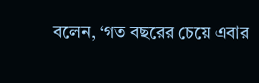বলেন, ‘গত বছরের চেয়ে এবার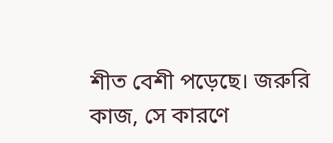শীত বেশী পড়েছে। জরুরি কাজ, সে কারণে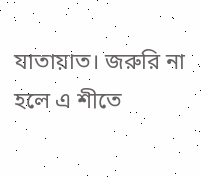যাতায়াত। জরুরি না হলে এ শীতে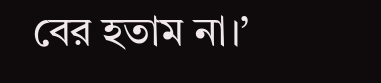বের হতাম না।’